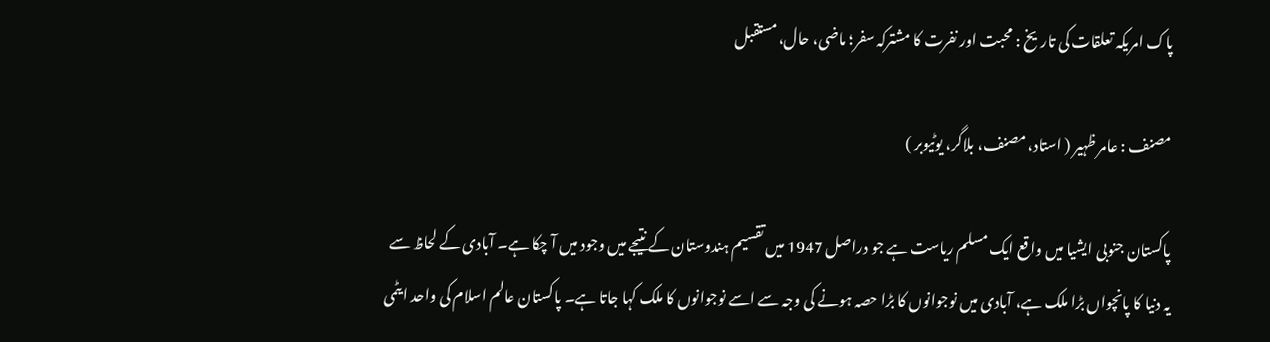پاک امریکہ تعلقات کی تاریخ : محبت اور نفرت کا مشترکہ سفر؛ ماضی، حال، مستقبل

مصنف : عامر ظہیر ( استاد، مصنف، بلاگر، یوٹیوبر )

پاکستان جنوبی ایشیا میں واقع ایک مسلم ریاست ہے جو دراصل 1947 میں تقسیم ہندوستان کے نتیجے میں وجود میں آ چکا ہے۔ آبادی کے لحاظ سے یہ دنیا کا پانچواں بڑا ملک ہے، آبادی میں نوجوانوں کا بڑا حصہ ہونے کی وجہ سے اسے نوجوانوں کا ملک کہا جاتا ہے۔ پاکستان عالم اسلام کی واحد ایٹمی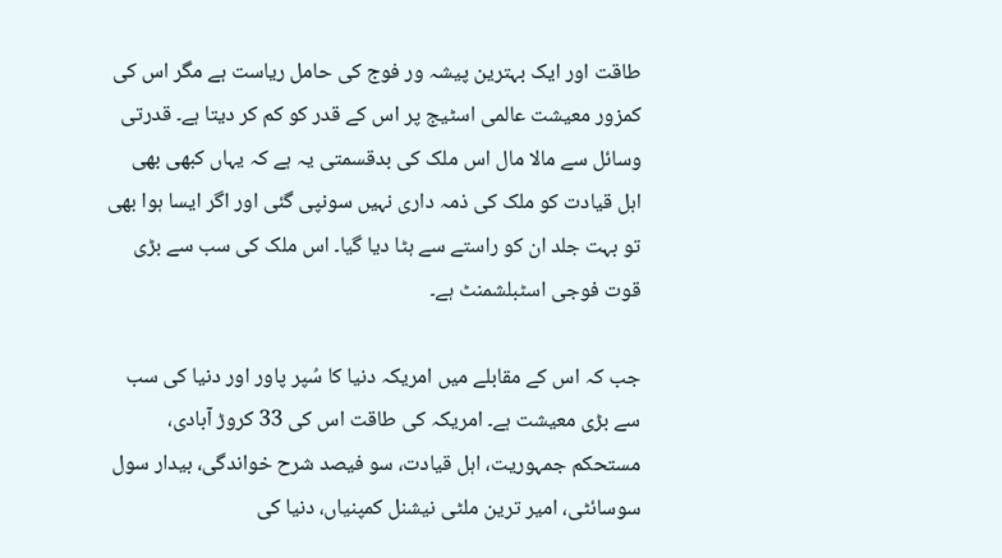طاقت اور ایک بہترین پیشہ ور فوج کی حامل ریاست ہے مگر اس کی کمزور معیشت عالمی اسٹیج پر اس کے قدر کو کم کر دیتا ہے۔ قدرتی وسائل سے مالا مال اس ملک کی بدقسمتی یہ ہے کہ یہاں کبھی بھی اہل قیادت کو ملک کی ذمہ داری نہیں سونپی گئی اور اگر ایسا ہوا بھی تو بہت جلد ان کو راستے سے ہٹا دیا گیا۔ اس ملک کی سب سے بڑی قوت فوجی اسٹبلشمنٹ ہے۔

جب کہ اس کے مقابلے میں امریکہ دنیا کا سُپر پاور اور دنیا کی سب سے بڑی معیشت ہے۔ امریکہ کی طاقت اس کی 33 کروڑ آبادی، مستحکم جمہوریت، اہل قیادت، سو فیصد شرح خواندگی، بیدار سول سوسائٹی، امیر ترین ملٹی نیشنل کمپنیاں، دنیا کی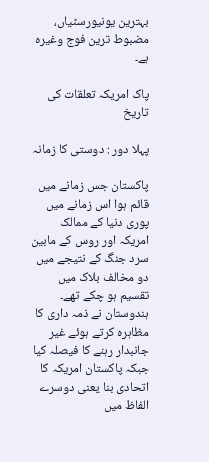بہترین یونیورسٹیاں، مضبوط ترین فوج وغیرہ ہے۔

پاک امریکہ تعلقات کی تاریخ

پہلا دور : دوستی کا زمانہ

پاکستان جس زمانے میں قائم ہوا اس زمانے میں پوری دنیا کے ممالک امریکہ اور روس کے مابین سرد جنگ کے نتیجے میں دو مخالف بلاک میں تقسیم ہو چکے تھے۔ ہندوستان نے ذمہ داری کا مظاہرہ کرتے ہوئے غیر جانبدار رہنے کا فیصلہ کیا جبکہ پاکستان امریکہ کا اتحادی بنا یعنی دوسرے الفاظ میں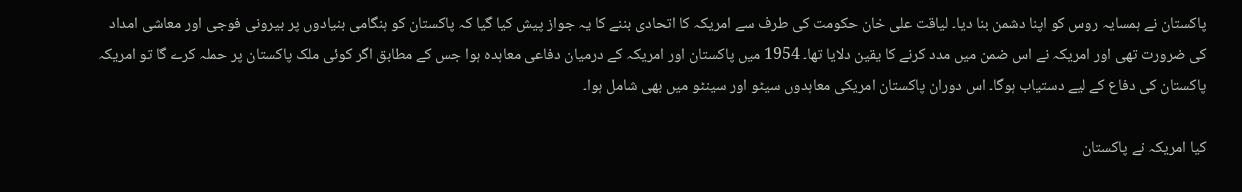پاکستان نے ہمسایہ روس کو اپنا دشمن بنا دیا۔ لیاقت علی خان حکومت کی طرف سے امریکہ کا اتحادی بننے کا یہ جواز پیش کیا گیا کہ پاکستان کو ہنگامی بنیادوں پر بیرونی فوجی اور معاشی امداد کی ضرورت تھی اور امریکہ نے اس ضمن میں مدد کرنے کا یقین دلایا تھا۔ 1954 میں پاکستان اور امریکہ کے درمیان دفاعی معاہدہ ہوا جس کے مطابق اگر کوئی ملک پاکستان پر حملہ کرے گا تو امریکہ پاکستان کی دفاع کے لیے دستیاب ہوگا۔ اس دوران پاکستان امریکی معاہدوں سیٹو اور سینٹو میں بھی شامل ہوا۔

کیا امریکہ نے پاکستان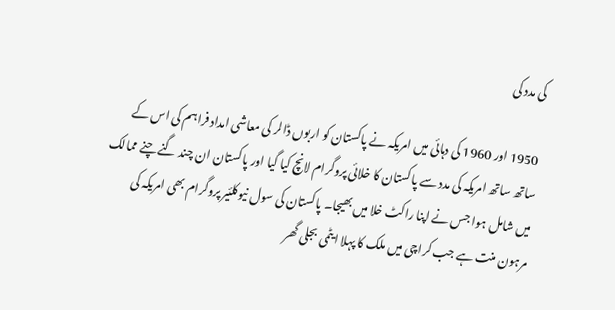کی مدد کی

1950 اور 1960 کی دہائی میں امریکہ نے پاکستان کو اربوں ڈالر کی معاشی امداد فراہم کی اس کے ساتھ ساتھ امریکہ کی مدد سے پاکستان کا خلائی پروگرام لانچ کیا گیا اور پاکستان ان چند گنے چنے ممالک میں شامل ہوا جس نے اپنا راکٹ خلا میں بھیجا۔ پاکستان کی سول نیوکلئیر پروگرام بھی امریکہ کی مرہون منت ہے جب کراچی میں ملک کا پہلا ایٹمی بجلی گھر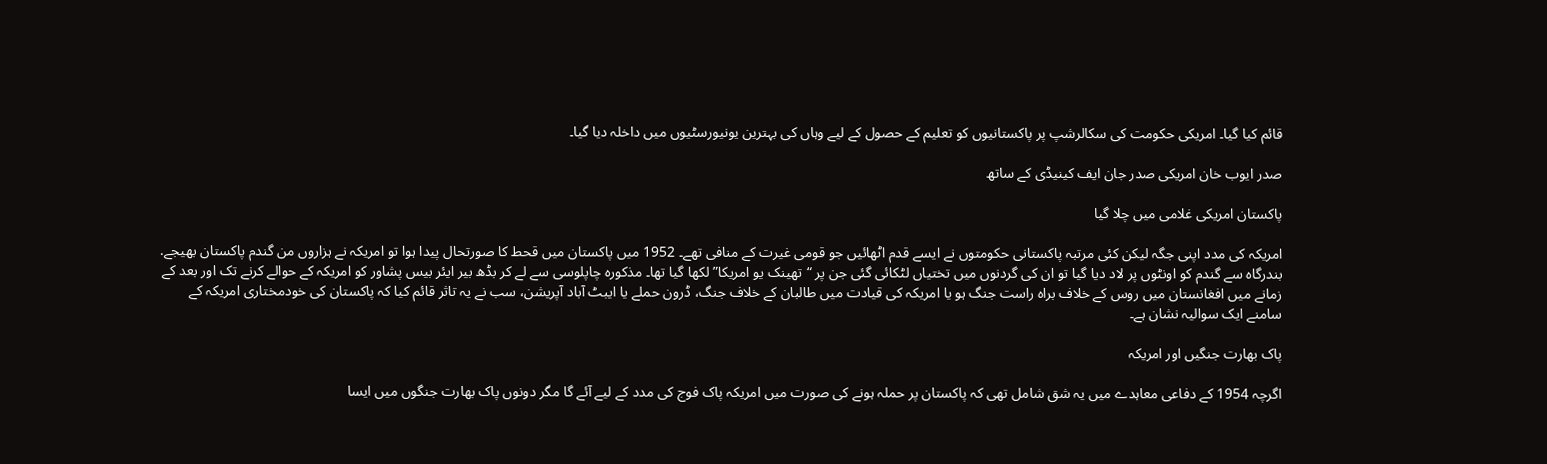قائم کیا گیا۔ امریکی حکومت کی سکالرشپ پر پاکستانیوں کو تعلیم کے حصول کے لیے وہاں کی بہترین یونیورسٹیوں میں داخلہ دیا گیا۔

صدر ایوب خان امریکی صدر جان ایف کینیڈی کے ساتھ

پاکستان امریکی غلامی میں چلا گیا

امریکہ کی مدد اپنی جگہ لیکن کئی مرتبہ پاکستانی حکومتوں نے ایسے قدم اٹھائیں جو قومی غیرت کے منافی تھے۔ 1952 میں پاکستان میں قحط کا صورتحال پیدا ہوا تو امریکہ نے ہزاروں من گندم پاکستان بھیجے. بندرگاہ سے گندم کو اونٹوں پر لاد دیا گیا تو ان کی گردنوں میں تختیاں لٹکائی گئی جن پر “تھینک یو امریکا” لکھا گیا تھا۔ مذکورہ چاپلوسی سے لے کر بڈھ بیر ایئر بیس پشاور کو امریکہ کے حوالے کرنے تک اور بعد کے زمانے میں افغانستان میں روس کے خلاف براہ راست جنگ ہو یا امریکہ کی قیادت میں طالبان کے خلاف جنگ، ڈرون حملے یا ایبٹ آباد آپریشن، سب نے یہ تاثر قائم کیا کہ پاکستان کی خودمختاری امریکہ کے سامنے ایک سوالیہ نشان ہے۔

پاک بھارت جنگیں اور امریکہ

اگرچہ 1954 کے دفاعی معاہدے میں یہ شق شامل تھی کہ پاکستان پر حملہ ہونے کی صورت میں امریکہ پاک فوج کی مدد کے لیے آئے گا مگر دونوں پاک بھارت جنگوں میں ایسا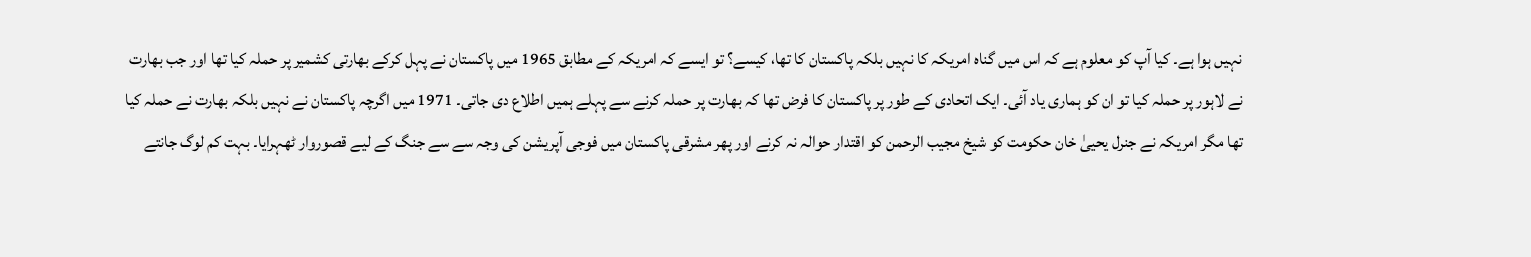نہیں ہوا ہے۔ کیا آپ کو معلوم ہے کہ اس میں گناہ امریکہ کا نہیں بلکہ پاکستان کا تھا، کیسے؟ تو ایسے کہ امریکہ کے مطابق 1965 میں پاکستان نے پہل کرکے بھارتی کشمیر پر حملہ کیا تھا اور جب بھارت نے لاہور پر حملہ کیا تو ان کو ہماری یاد آئی۔ ایک اتحادی کے طور پر پاکستان کا فرض تھا کہ بھارت پر حملہ کرنے سے پہلے ہمیں اطلاع دی جاتی۔ 1971 میں اگرچہ پاکستان نے نہیں بلکہ بھارت نے حملہ کیا تھا مگر امریکہ نے جنرل یحییٰ خان حکومت کو شیخ مجیب الرحمن کو اقتدار حوالہ نہ کرنے اور پھر مشرقی پاکستان میں فوجی آپریشن کی وجہ سے سے جنگ کے لیے قصوروار ٹھہرایا۔ بہت کم لوگ جانتے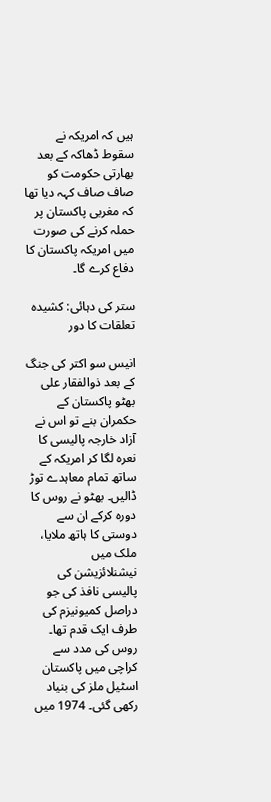ہیں کہ امریکہ نے سقوط ڈھاکہ کے بعد بھارتی حکومت کو صاف صاف کہہ دیا تھا کہ مغربی پاکستان پر حملہ کرنے کی صورت میں امریکہ پاکستان کا دفاع کرے گا۔

ستر کی دہائی: کشیدہ تعلقات کا دور

انیس سو اکتر کی جنگ کے بعد ذوالفقار علی بھٹو پاکستان کے حکمران بنے تو اس نے آزاد خارجہ پالیسی کا نعرہ لگا کر امریکہ کے ساتھ تمام معاہدے توڑ ڈالیں۔ بھٹو نے روس کا دورہ کرکے ان سے دوستی کا ہاتھ ملایا، ملک میں نیشنلائزیشن کی پالیسی نافذ کی جو دراصل کمیونیزم کی طرف ایک قدم تھا۔ روس کی مدد سے کراچی میں پاکستان اسٹیل ملز کی بنیاد رکھی گئی۔ 1974 میں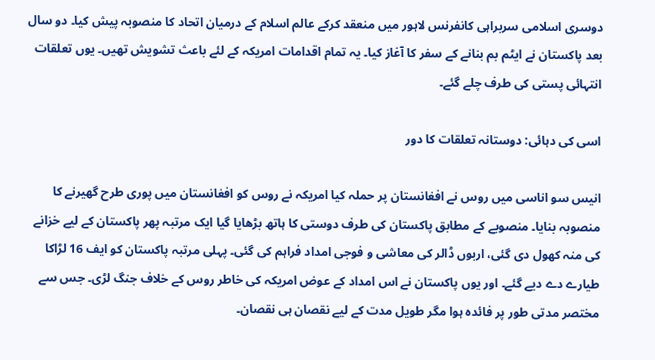دوسری اسلامی سربراہی کانفرنس لاہور میں منعقد کرکے عالم اسلام کے درمیان اتحاد کا منصوبہ پیش کیا۔ دو سال بعد پاکستان نے ایٹم بم بنانے کے سفر کا آغاز کیا۔ یہ تمام اقدامات امریکہ کے لئے باعث تشویش تھیں۔ یوں تعلقات انتہائی پستی کی طرف چلے گئے۔

اسی کی دہائی: دوستانہ تعلقات کا دور

انیس سو اناسی میں روس نے افغانستان پر حملہ کیا امریکہ نے روس کو افغانستان میں پوری طرح گھیرنے کا منصوبہ بنایا۔ منصوبے کے مطابق پاکستان کی طرف دوستی کا ہاتھ بڑھایا گیا ایک مرتبہ پھر پاکستان کے لیے خزانے کی منہ کھول دی گئی، اربوں ڈالر کی معاشی و فوجی امداد فراہم کی گئی۔ پہلی مرتبہ پاکستان کو ایف 16 لڑاکا طیارے دے دیے گئے۔ اور یوں پاکستان نے اس امداد کے عوض امریکہ کی خاطر روس کے خلاف جنگ لڑی۔ جس سے مختصر مدتی طور پر فائدہ ہوا مگر طویل مدت کے لیے نقصان ہی نقصان۔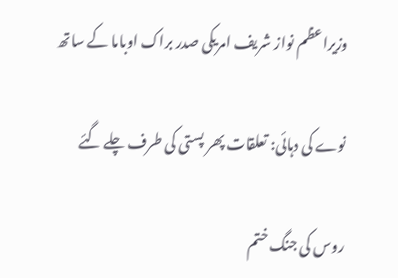وزیراعظم نواز شریف امریکی صدر براک اوباما کے ساتھ

نوے کی دہائی: تعلقات پھر پستی کی طرف چلے گئے

روس کی جنگ ختم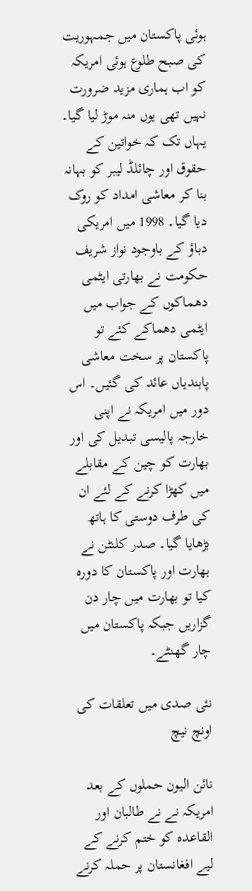ہوئی پاکستان میں جمہوریت کی صبح طلوع ہوئی امریکہ کو اب ہماری مزید ضرورت نہیں تھی یوں منہ موڑ لیا گیا۔ یہاں تک کہ خواتین کے حقوق اور چائلڈ لیبر کو بہانہ بنا کر معاشی امداد کو روک دیا گیا۔ 1998 میں امریکی دباؤ کے باوجود نواز شریف حکومت نے بھارتی ایٹمی دھماکوں کے جواب میں ایٹمی دھماکے کئے تو پاکستان پر سخت معاشی پابندیاں عائد کی گئیں۔ اس دور میں امریکہ نے اپنی خارجہ پالیسی تبدیل کی اور بھارت کو چین کے مقابلے میں کھڑا کرنے کے لئے ان کی طرف دوستی کا ہاتھ بڑھایا گیا۔ صدر کلنٹن نے بھارت اور پاکستان کا دورہ کیا تو بھارت میں چار دن گزاریں جبکہ پاکستان میں چار گھنٹے۔

نئی صدی میں تعلقات کی اونچ نیچ

نائن الیون حملوں کے بعد امریکہ نے نے طالبان اور القاعدہ کو ختم کرنے کے لیے افغانستان پر حملہ کرنے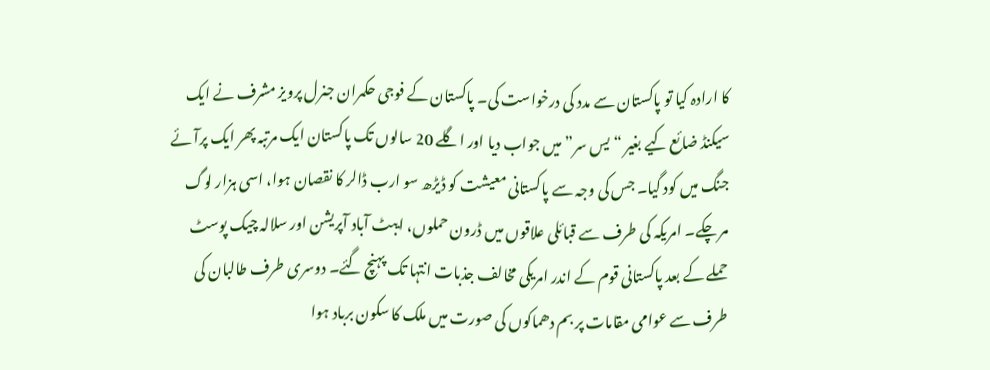کا ارادہ کیا تو پاکستان سے مدد کی درخواست کی۔ پاکستان کے فوجی حکمران جنرل پرویز مشرف نے ایک سیکنڈ ضائع کیے بغیر “یس سر” میں جواب دیا اور اگلے 20 سالوں تک پاکستان ایک مرتبہ پھر ایک پرآئے جنگ میں کود گیا۔ جس کی وجہ سے پاکستانی معیشت کو ڈیڑھ سو ارب ڈالر کا نقصان ہوا، اسی ہزار لوگ مر چکے۔ امریکہ کی طرف سے قبائلی علاقوں میں ڈرون حملوں، ایبٹ آباد آپریشن اور سلالہ چیک پوسٹ حملے کے بعد پاکستانی قوم کے اندر امریکی مخالف جذبات انتہا تک پہنچ گئے۔ دوسری طرف طالبان کی طرف سے عوامی مقامات پر بم دھماکوں کی صورت میں ملک کا سکون برباد ہوا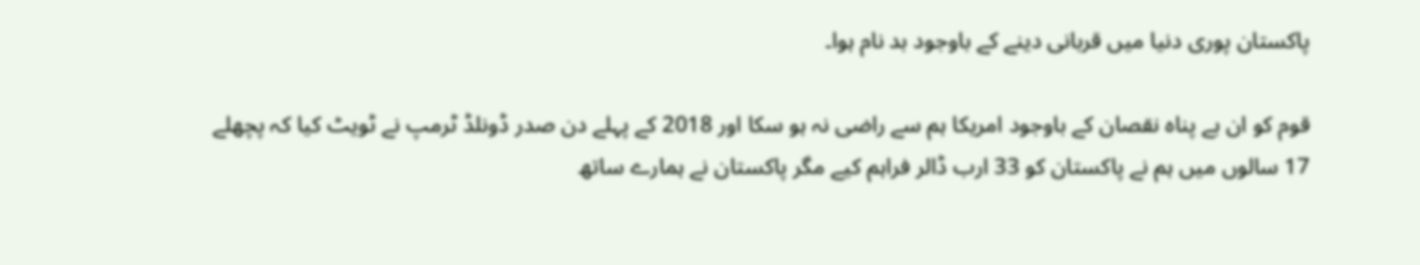پاکستان پوری دنیا میں قربانی دینے کے باوجود بد نام ہوا۔

قوم کو ان بے پناہ نقصان کے باوجود امریکا ہم سے راضی نہ ہو سکا اور 2018 کے پہلے دن صدر ڈونلڈ ٹرمپ نے ٹویٹ کیا کہ پچھلے 17 سالوں میں ہم نے پاکستان کو 33 ارب ڈالر فراہم کیے مگر پاکستان نے ہمارے ساتھ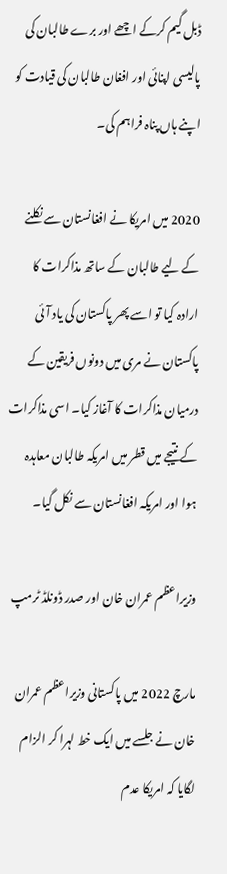ڈبل گیم کرکے اچھے اور برے طالبان کی پالیسی اپنائی اور افغان طالبان کی قیادت کو اپنے ہاں پناہ فراہم کی۔

2020 میں امریکا نے افغانستان سے نکلنے کے لیے طالبان کے ساتھ مذاکرات کا ارادہ کیا تو اسے پھر پاکستان کی یاد آئی پاکستان نے مری میں دونوں فریقین کے درمیان مذاکرات کا آغاز کیا۔ اسی مذاکرات کے نتیجے میں قطر میں امریکہ طالبان معاہدہ ہوا اور امریکہ افغانستان سے نکل گیا۔

وزیراعظم عمران خان اور صدر ڈونلڈ ٹرمپ

مارچ 2022 میں پاکستانی وزیراعظم عمران خان نے جلسے میں ایک خط لہرا کر الزام لگایا کہ امریکا عدم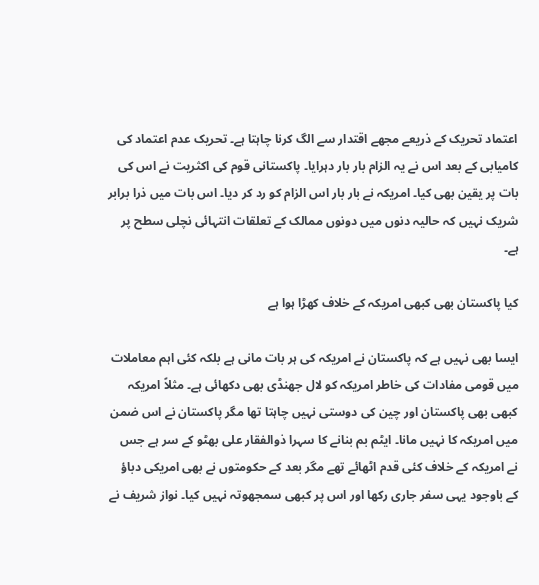اعتماد تحریک کے ذریعے مجھے اقتدار سے الگ کرنا چاہتا ہے۔ تحریک عدم اعتماد کی کامیابی کے بعد اس نے یہ الزام بار بار دہرایا۔ پاکستانی قوم کی اکثریت نے اس کی بات پر یقین بھی کیا۔ امریکہ نے بار بار اس الزام کو رد کر دیا۔ اس بات میں ذرا برابر شریک نہیں کہ حالیہ دنوں میں دونوں ممالک کے تعلقات انتہائی نچلی سطح پر ہے۔

کیا پاکستان بھی کبھی امریکہ کے خلاف کھڑا ہوا ہے

ایسا بھی نہیں ہے کہ پاکستان نے امریکہ کی ہر بات مانی ہے بلکہ کئی اہم معاملات میں قومی مفادات کی خاطر امریکہ کو لال جھنڈی بھی دکھائی ہے۔ مثلاً امریکہ کبھی بھی پاکستان اور چین کی دوستی نہیں چاہتا تھا مگر پاکستان نے اس ضمن میں امریکہ کا نہیں مانا۔ ایٹم بم بنانے کا سہرا ذوالفقار علی بھٹو کے سر ہے جس نے امریکہ کے خلاف کئی قدم اٹھائے تھے مگر بعد کے حکومتوں نے بھی امریکی دباؤ کے باوجود یہی سفر جاری رکھا اور اس پر کبھی سمجھوتہ نہیں کیا۔ نواز شریف نے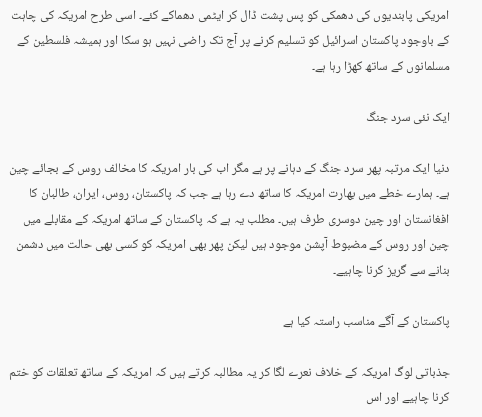امریکی پابندیوں کی دھمکی کو پس پشت ڈال کر ایٹمی دھماکے کئے۔ اسی طرح امریکہ کی چاہت کے باوجود پاکستان اسرائیل کو تسلیم کرنے پر آج تک راضی نہیں ہو سکا اور ہمیشہ فلسطین کے مسلمانوں کے ساتھ کھڑا رہا ہے۔

ایک نئی سرد جنگ

دنیا ایک مرتبہ پھر سرد جنگ کے دہانے پر ہے مگر اب کی بار امریکہ کا مخالف روس کے بجائے چین ہے۔ ہمارے خطے میں بھارت امریکہ کا ساتھ دے رہا ہے جب کہ پاکستان، روس، ایران، طالبان کا افغانستان اور چین دوسری طرف ہیں۔ مطلب یہ ہے کہ پاکستان کے ساتھ امریکہ کے مقابلے میں چین اور روس کے مضبوط آپشن موجود ہیں لیکن پھر بھی امریکہ کو کسی بھی حالت میں دشمن بنانے سے گریز کرنا چاہیے۔

پاکستان کے آگے مناسب راستہ کیا ہے

جذباتی لوگ امریکہ کے خلاف نعرے لگا کر یہ مطالبہ کرتے ہیں کہ امریکہ کے ساتھ تعلقات کو ختم کرنا چاہیے اور اس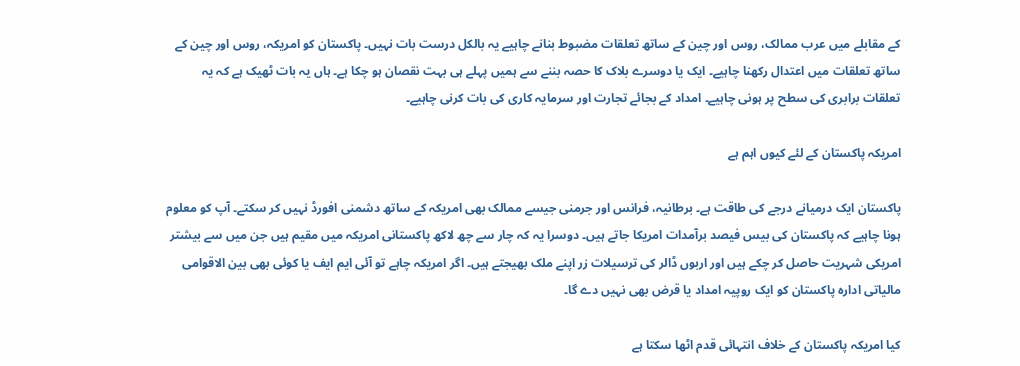کے مقابلے میں عرب ممالک، روس اور چین کے ساتھ تعلقات مضبوط بنانے چاہیے یہ بالکل درست بات نہیں۔ پاکستان کو امریکہ، روس اور چین کے ساتھ تعلقات میں اعتدال رکھنا چاہیے۔ ایک یا دوسرے بلاک کا حصہ بننے سے ہمیں پہلے ہی بہت نقصان ہو چکا ہے۔ ہاں یہ بات ٹھیک ہے کہ یہ تعلقات برابری کی سطح پر ہونی چاہیے۔ امداد کے بجائے تجارت اور سرمایہ کاری کی بات کرنی چاہیے۔

امریکہ پاکستان کے لئے کیوں اہم ہے

پاکستان ایک درمیانے درجے کی طاقت ہے۔ برطانیہ، فرانس اور جرمنی جیسے ممالک بھی امریکہ کے ساتھ دشمنی افورڈ نہیں کر سکتے۔ آپ کو معلوم ہونا چاہیے کہ پاکستان کی بیس فیصد برآمدات امریکا جاتے ہیں۔ دوسرا یہ کہ چار سے چھ لاکھ پاکستانی امریکہ میں مقیم ہیں جن میں سے بیشتر امریکی شہریت حاصل کر چکے ہیں اور اربوں ڈالر کی ترسیلات زر اپنے ملک بھیجتے ہیں۔ اگر امریکہ چاہے تو آئی ایم ایف یا کوئی بھی بین الاقوامی مالیاتی ادارہ پاکستان کو ایک روپیہ امداد یا قرض بھی نہیں دے گا۔

کیا امریکہ پاکستان کے خلاف انتہائی قدم اٹھا سکتا ہے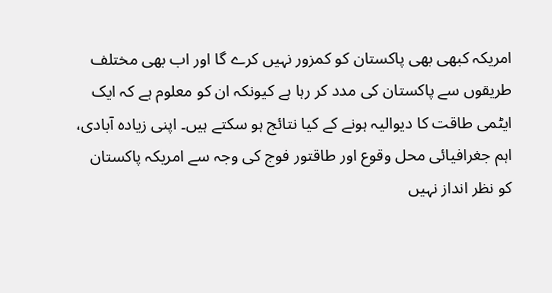امریکہ کبھی بھی پاکستان کو کمزور نہیں کرے گا اور اب بھی مختلف طریقوں سے پاکستان کی مدد کر رہا ہے کیونکہ ان کو معلوم ہے کہ ایک ایٹمی طاقت کا دیوالیہ ہونے کے کیا نتائج ہو سکتے ہیں۔ اپنی زیادہ آبادی، اہم جغرافیائی محل وقوع اور طاقتور فوج کی وجہ سے امریکہ پاکستان کو نظر انداز نہیں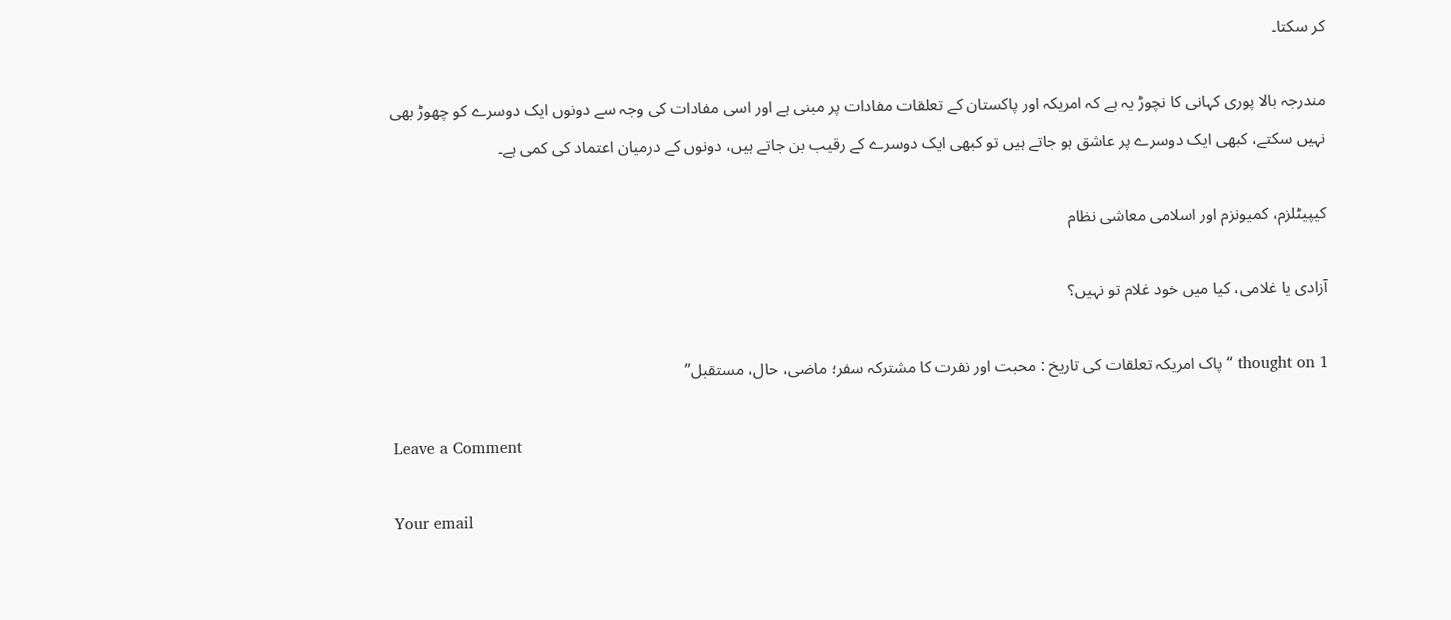کر سکتا۔

مندرجہ بالا پوری کہانی کا نچوڑ یہ ہے کہ امریکہ اور پاکستان کے تعلقات مفادات پر مبنی ہے اور اسی مفادات کی وجہ سے دونوں ایک دوسرے کو چھوڑ بھی نہیں سکتے، کبھی ایک دوسرے پر عاشق ہو جاتے ہیں تو کبھی ایک دوسرے کے رقیب بن جاتے ہیں، دونوں کے درمیان اعتماد کی کمی ہے۔

کیپیٹلزم، کمیونزم اور اسلامی معاشی نظام

آزادی یا غلامی، کیا میں خود غلام تو نہیں؟

1 thought on “پاک امریکہ تعلقات کی تاریخ : محبت اور نفرت کا مشترکہ سفر؛ ماضی، حال، مستقبل”

Leave a Comment

Your email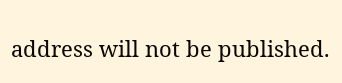address will not be published.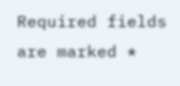Required fields are marked *